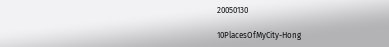20050130

10PlacesOfMyCity-Hong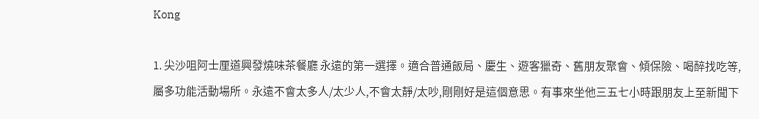Kong

1. 尖沙咀阿士厘道興發燒味茶餐廳 永遠的第一選擇。適合普通飯局、慶生、遊客獵奇、舊朋友聚會、傾保險、喝醉找吃等,屬多功能活動場所。永遠不會太多人/太少人,不會太靜/太吵,剛剛好是這個意思。有事來坐他三五七小時跟朋友上至新聞下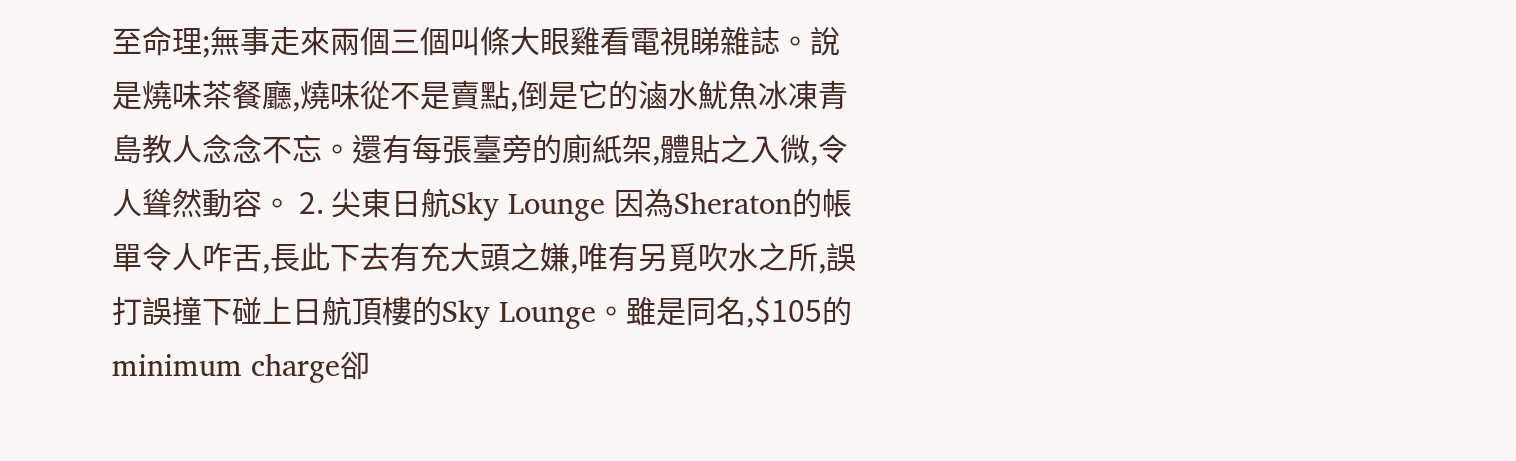至命理;無事走來兩個三個叫條大眼雞看電視睇雜誌。說是燒味茶餐廳,燒味從不是賣點,倒是它的滷水魷魚冰凍青島教人念念不忘。還有每張臺旁的廁紙架,體貼之入微,令人聳然動容。 2. 尖東日航Sky Lounge 因為Sheraton的帳單令人咋舌,長此下去有充大頭之嫌,唯有另覓吹水之所,誤打誤撞下碰上日航頂樓的Sky Lounge。雖是同名,$105的minimum charge卻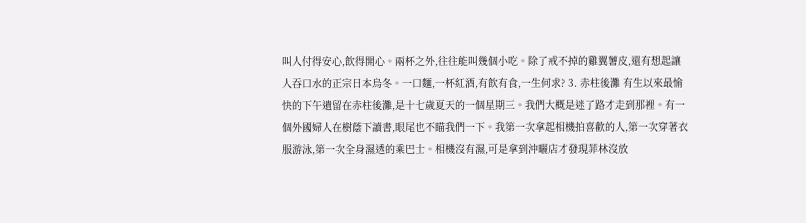叫人付得安心,飲得開心。兩杯之外,往往能叫幾個小吃。除了戒不掉的雞翼薯皮,還有想起讓人吞口水的正宗日本烏冬。一口麵,一杯紅酒,有飲有食,一生何求? 3. 赤柱後灘 有生以來最愉快的下午遺留在赤柱後灘,是十七歲夏天的一個星期三。我們大概是迷了路才走到那裡。有一個外國婦人在樹蔭下讀書,眼尾也不瞄我們一下。我第一次拿起相機拍喜歡的人,第一次穿著衣服游泳,第一次全身濕透的乘巴士。相機沒有濕,可是拿到沖曬店才發現菲林沒放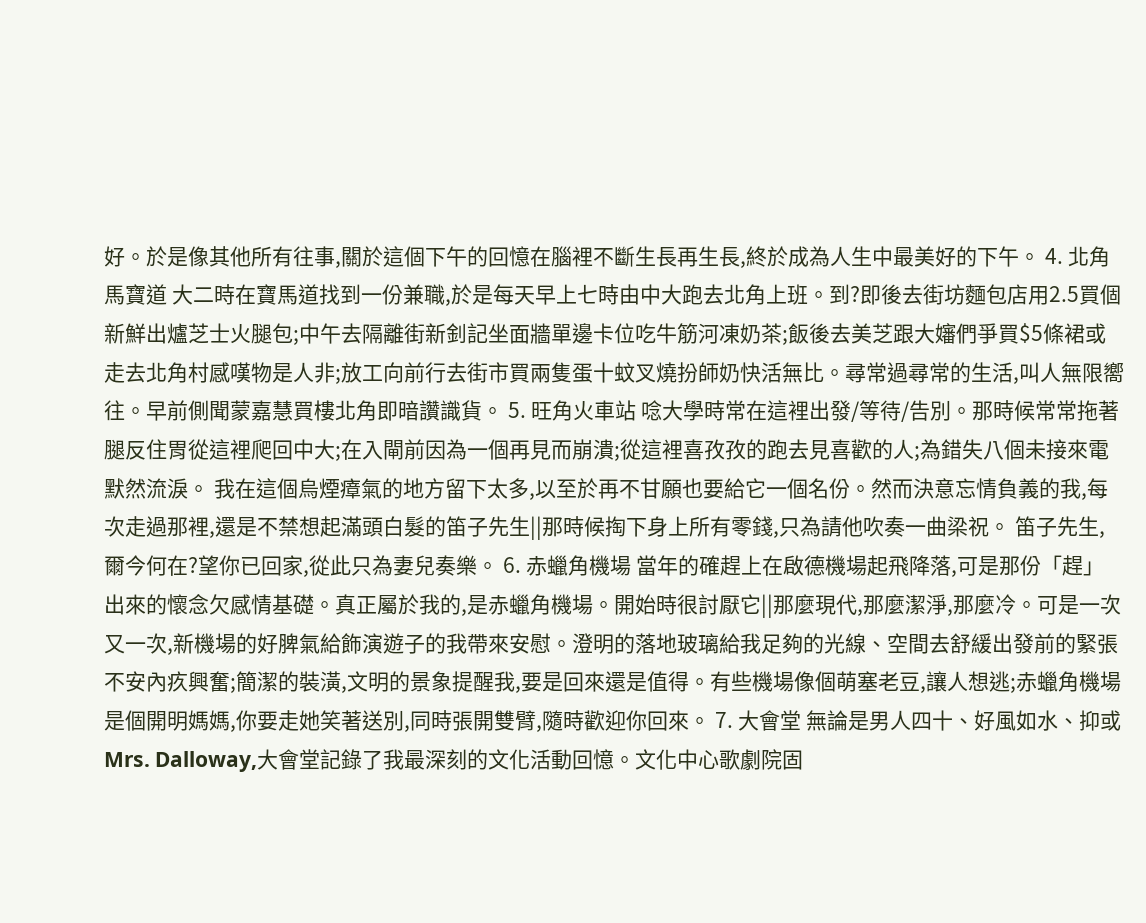好。於是像其他所有往事,關於這個下午的回憶在腦裡不斷生長再生長,終於成為人生中最美好的下午。 4. 北角馬寶道 大二時在寶馬道找到一份兼職,於是每天早上七時由中大跑去北角上班。到?即後去街坊麵包店用2.5買個新鮮出爐芝士火腿包;中午去隔離街新釗記坐面牆單邊卡位吃牛筋河凍奶茶;飯後去美芝跟大嬸們爭買$5條裙或走去北角村感嘆物是人非;放工向前行去街市買兩隻蛋十蚊叉燒扮師奶快活無比。尋常過尋常的生活,叫人無限嚮往。早前側聞蒙嘉慧買樓北角即暗讚識貨。 5. 旺角火車站 唸大學時常在這裡出發/等待/告別。那時候常常拖著腿反住胃從這裡爬回中大;在入閘前因為一個再見而崩潰;從這裡喜孜孜的跑去見喜歡的人;為錯失八個未接來電默然流淚。 我在這個烏煙瘴氣的地方留下太多,以至於再不甘願也要給它一個名份。然而決意忘情負義的我,每次走過那裡,還是不禁想起滿頭白髮的笛子先生||那時候掏下身上所有零錢,只為請他吹奏一曲梁祝。 笛子先生,爾今何在?望你已回家,從此只為妻兒奏樂。 6. 赤蠟角機場 當年的確趕上在啟德機場起飛降落,可是那份「趕」出來的懷念欠感情基礎。真正屬於我的,是赤蠟角機場。開始時很討厭它||那麼現代,那麼潔淨,那麼冷。可是一次又一次,新機場的好脾氣給飾演遊子的我帶來安慰。澄明的落地玻璃給我足夠的光線、空間去舒緩出發前的緊張不安內疚興奮;簡潔的裝潢,文明的景象提醒我,要是回來還是值得。有些機場像個萌塞老豆,讓人想逃;赤蠟角機場是個開明媽媽,你要走她笑著送別,同時張開雙臂,隨時歡迎你回來。 7. 大會堂 無論是男人四十、好風如水、抑或Mrs. Dalloway,大會堂記錄了我最深刻的文化活動回憶。文化中心歌劇院固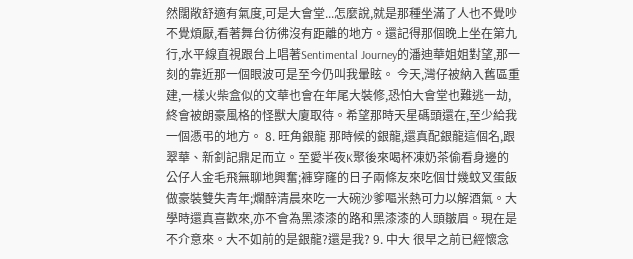然闊敞舒適有氣度,可是大會堂...怎麼說,就是那種坐滿了人也不覺吵不覺煩厭,看著舞台彷彿沒有距離的地方。還記得那個晚上坐在第九行,水平線直視跟台上唱著Sentimental Journey的潘迪華姐姐對望,那一刻的靠近那一個眼波可是至今仍叫我暈眩。 今天,灣仔被納入舊區重建,一樣火柴盒似的文華也會在年尾大裝修,恐怕大會堂也難逃一劫,終會被朗豪風格的怪獸大廈取待。希望那時天星碼頭還在,至少給我一個憑弔的地方。 8. 旺角銀龍 那時候的銀龍,還真配銀龍這個名,跟翠華、新釗記鼎足而立。至愛半夜K聚後來喝杯凍奶茶偷看身邊的公仔人金毛飛無聊地興奮;褲穿窿的日子兩條友來吃個廿幾蚊叉蛋飯做豪裝雙失青年;爛醉清晨來吃一大碗沙爹嘔米熱可力以解酒氣。大學時還真喜歡來,亦不會為黑漆漆的路和黑漆漆的人頭皺眉。現在是不介意來。大不如前的是銀龍?還是我? 9. 中大 很早之前已經懷念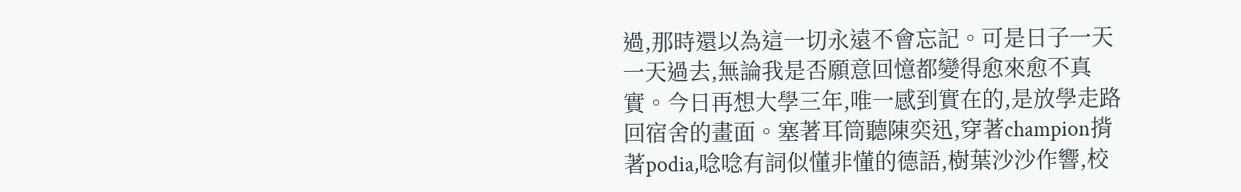過,那時還以為這一切永遠不會忘記。可是日子一天一天過去,無論我是否願意回憶都變得愈來愈不真實。今日再想大學三年,唯一感到實在的,是放學走路回宿舍的畫面。塞著耳筒聽陳奕迅,穿著champion揹著podia,唸唸有詞似懂非懂的德語,樹葉沙沙作響,校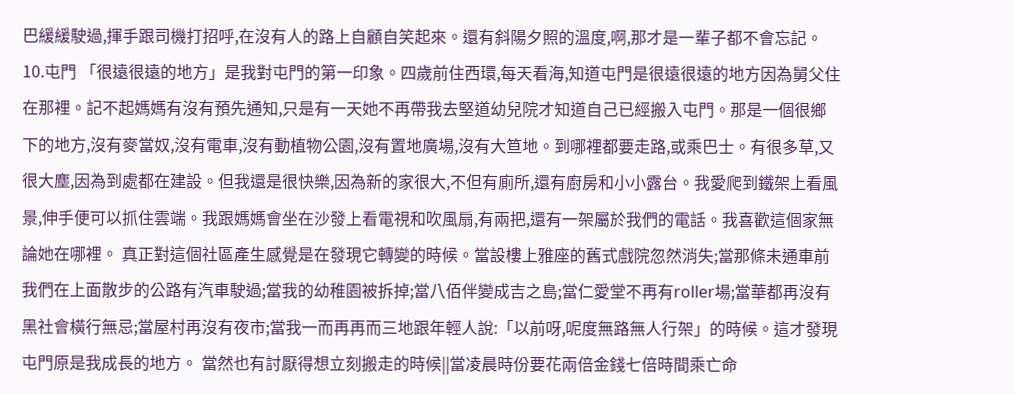巴緩緩駛過,揮手跟司機打招呼,在沒有人的路上自顧自笑起來。還有斜陽夕照的溫度,啊,那才是一輩子都不會忘記。  10.屯門 「很遠很遠的地方」是我對屯門的第一印象。四歲前住西環,每天看海,知道屯門是很遠很遠的地方因為舅父住在那裡。記不起媽媽有沒有預先通知,只是有一天她不再帶我去堅道幼兒院才知道自己已經搬入屯門。那是一個很鄉下的地方,沒有麥當奴,沒有電車,沒有動植物公園,沒有置地廣場,沒有大笪地。到哪裡都要走路,或乘巴士。有很多草,又很大塵,因為到處都在建設。但我還是很快樂,因為新的家很大,不但有廁所,還有廚房和小小露台。我愛爬到鐵架上看風景,伸手便可以抓住雲端。我跟媽媽會坐在沙發上看電視和吹風扇,有兩把,還有一架屬於我們的電話。我喜歡這個家無論她在哪裡。 真正對這個社區產生感覺是在發現它轉變的時候。當設樓上雅座的舊式戲院忽然消失;當那條未通車前我們在上面散步的公路有汽車駛過;當我的幼稚園被拆掉;當八佰伴變成吉之島;當仁愛堂不再有roller場;當華都再沒有黑社會橫行無忌;當屋村再沒有夜市;當我一而再再而三地跟年輕人說:「以前呀,呢度無路無人行架」的時候。這才發現屯門原是我成長的地方。 當然也有討厭得想立刻搬走的時候||當凌晨時份要花兩倍金錢七倍時間乘亡命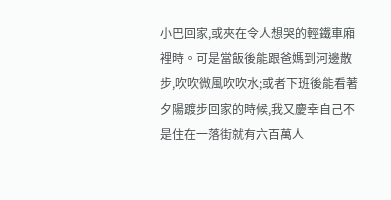小巴回家,或夾在令人想哭的輕鐵車廂裡時。可是當飯後能跟爸媽到河邊散步,吹吹微風吹吹水;或者下班後能看著夕陽踱步回家的時候,我又慶幸自己不是住在一落街就有六百萬人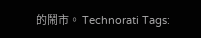的鬧市。 Technorati Tags: